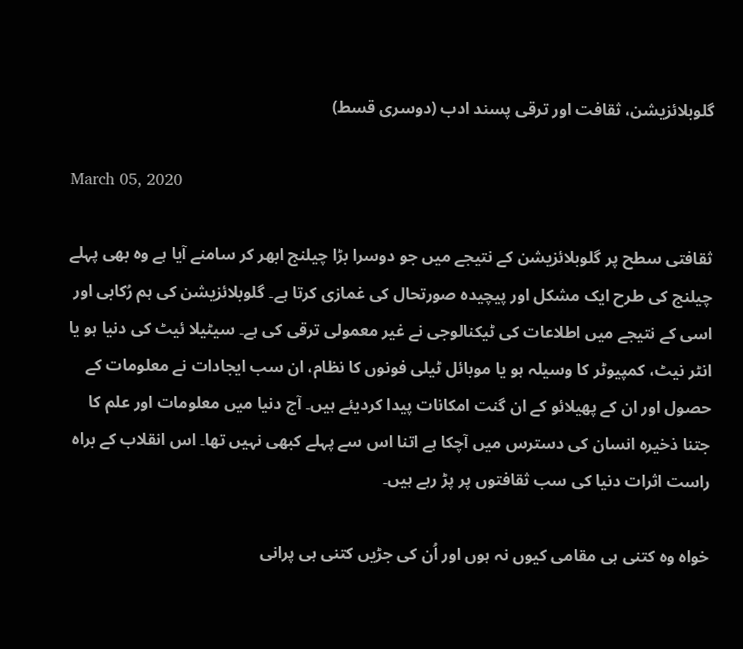گلوبلائزیشن، ثقافت اور ترقی پسند ادب (دوسری قسط)

March 05, 2020

ثقافتی سطح پر گلوبلائزیشن کے نتیجے میں جو دوسرا بڑا چیلنج ابھر کر سامنے آیا ہے وہ بھی پہلے چیلنج کی طرح ایک مشکل اور پیچیدہ صورتحال کی غمازی کرتا ہے۔ گلوبلائزیشن کی ہم رُکابی اور اسی کے نتیجے میں اطلاعات کی ٹیکنالوجی نے غیر معمولی ترقی کی ہے۔ سیٹیلا ئیٹ کی دنیا ہو یا انٹر نیٹ، کمپیوٹر کا وسیلہ ہو یا موبائل ٹیلی فونوں کا نظام، ان سب ایجادات نے معلومات کے حصول اور ان کے پھیلائو کے ان گنت امکانات پیدا کردیئے ہیں۔ آج دنیا میں معلومات اور علم کا جتنا ذخیرہ انسان کی دسترس میں آچکا ہے اتنا اس سے پہلے کبھی نہیں تھا۔ اس انقلاب کے براہ راست اثرات دنیا کی سب ثقافتوں پر پڑ رہے ہیں۔

خواہ وہ کتنی ہی مقامی کیوں نہ ہوں اور اُن کی جڑیں کتنی ہی پرانی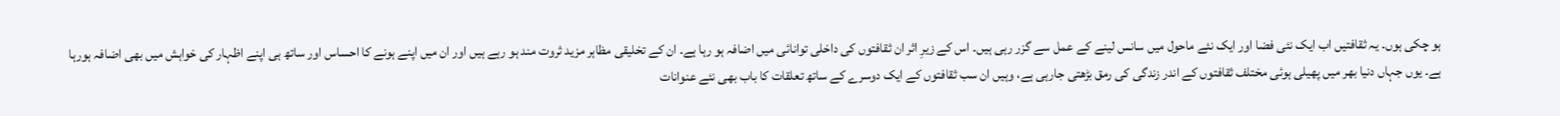ہو چکی ہوں۔ یہ ثقافتیں اب ایک نئی فضا اور ایک نئے ماحول میں سانس لینے کے عمل سے گزر رہی ہیں۔ اس کے زیرِ اثر ان ثقافتوں کی داخلی توانائی میں اضافہ ہو رہا ہے۔ ان کے تخلیقی مظاہر مزید ثروت مند ہو رہے ہیں اور ان میں اپنے ہونے کا احساس اور ساتھ ہی اپنے اظہار کی خواہش میں بھی اضافہ ہورہا ہے۔ یوں جہاں دنیا بھر میں پھیلی ہوئی مختلف ثقافتوں کے اندر زندگی کی رمق بڑھتی جارہی ہے، وہیں ان سب ثقافتوں کے ایک دوسرے کے ساتھ تعلقات کا باب بھی نئے عنوانات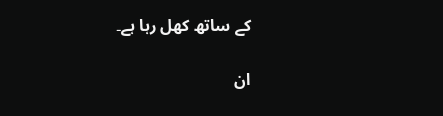کے ساتھ کھل رہا ہے۔

ان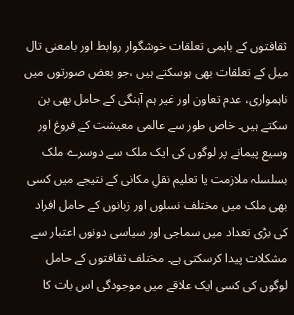ثقافتوں کے باہمی تعلقات خوشگوار روابط اور بامعنی تال میل کے تعلقات بھی ہوسکتے ہیں ،جو بعض صورتوں میں ناہمواری، عدم تعاون اور غیر ہم آہنگی کے حامل بھی بن سکتے ہیں۔ خاص طور سے عالمی معیشت کے فروغ اور وسیع پیمانے پر لوگوں کی ایک ملک سے دوسرے ملک بسلسلہ ملازمت یا تعلیم نقلِ مکانی کے نتیجے میں کسی بھی ملک میں مختلف نسلوں اور زبانوں کے حامل افراد کی بڑی تعداد میں سماجی اور سیاسی دونوں اعتبار سے مشکلات پیدا کرسکتی ہے۔ مختلف ثقافتوں کے حامل لوگوں کی کسی ایک علاقے میں موجودگی اس بات کا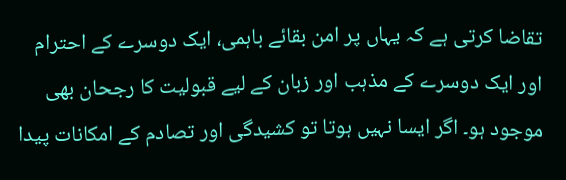تقاضا کرتی ہے کہ یہاں پر امن بقائے باہمی، ایک دوسرے کے احترام اور ایک دوسرے کے مذہب اور زبان کے لیے قبولیت کا رجحان بھی موجود ہو۔ اگر ایسا نہیں ہوتا تو کشیدگی اور تصادم کے امکانات پیدا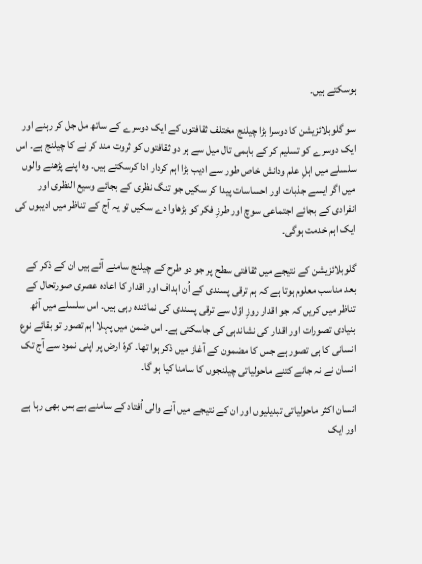ہوسکتے ہیں۔

سو گلوبلائزیشن کا دوسرا بڑا چیلنج مختلف ثقافتوں کے ایک دوسرے کے ساتھ مل جل کر رہنے اور ایک دوسرے کو تسلیم کر کے باہمی تال میل سے ہر دو ثقافتوں کو ثروت مند کر نے کا چیلنج ہے۔ اس سلسلے میں اہلِ علم ودانش خاص طور سے ادیب بڑا اہم کردار ادا کرسکتے ہیں۔ وہ اپنے پڑھنے والوں میں اگر ایسے جذبات اور احساسات پیدا کر سکیں جو تنگ نظری کے بجائے وسیع النظری اور انفرادی کے بجائے اجتماعی سوچ اور طرزِ فکر کو بڑھاوا دے سکیں تو یہ آج کے تناظر میں ادیبوں کی ایک اہم خدمت ہوگی۔

گلوبلائزیشن کے نتیجے میں ثقافتی سطح پر جو دو طرح کے چیلنج سامنے آئے ہیں ان کے ذکر کے بعد مناسب معلوم ہوتا ہے کہ ہم ترقی پسندی کے اُن اہداف اور اقدار کا اعادہ عصری صورتحال کے تناظر میں کریں کہ جو اقدار روزِ اوّل سے ترقی پسندی کی نمائندہ رہی ہیں۔ اس سلسلے میں آٹھ بنیادی تصورات اور اقدار کی نشاندہی کی جاسکتی ہے۔ اس ضمن میں پہلا اہم تصور تو بقائے نوع انسانی کا ہی تصور ہے جس کا مضمون کے آغاز میں ذکر ہوا تھا۔ کرہّ ارض پر اپنی نمود سے آج تک انسان نے نہ جانے کتنے ماحولیاتی چیلنجوں کا سامنا کیا ہو گا۔

انسان اکثر ماحولیاتی تبدیلیوں اور ان کے نتیجے میں آنے والی اُفتاد کے سامنے بے بس بھی رہا ہے اور ایک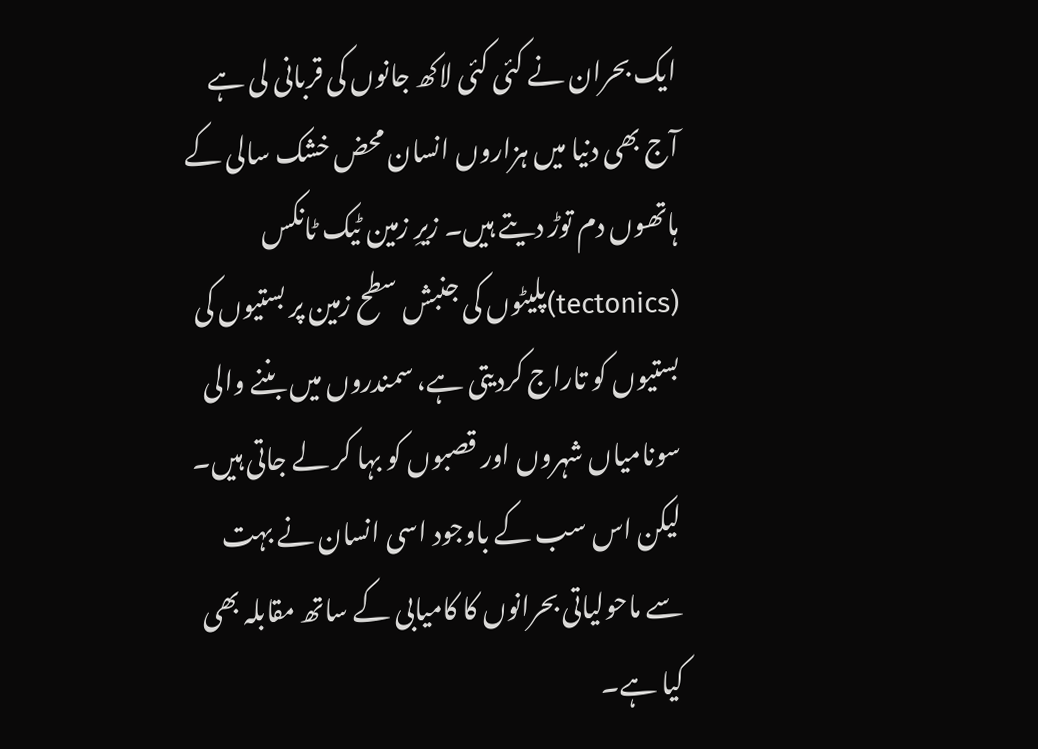ایک بحران نے کئی کئی لاکھ جانوں کی قربانی لی ہے آج بھی دنیا میں ہزاروں انسان محض خشک سالی کے ہاتھوں دم توڑ دیتے ہیں۔ زیرِ زمین ٹیک ٹانکس (tectonics)پلیٹوں کی جنبش سطح زمین پر بستیوں کی بستیوں کو تاراج کردیتی ہے، سمندروں میں بننے والی سونامیاں شہروں اور قصبوں کو بہا کر لے جاتی ہیں۔ لیکن اس سب کے باوجود اسی انسان نے بہت سے ماحولیاتی بحرانوں کا کامیابی کے ساتھ مقابلہ بھی کیا ہے۔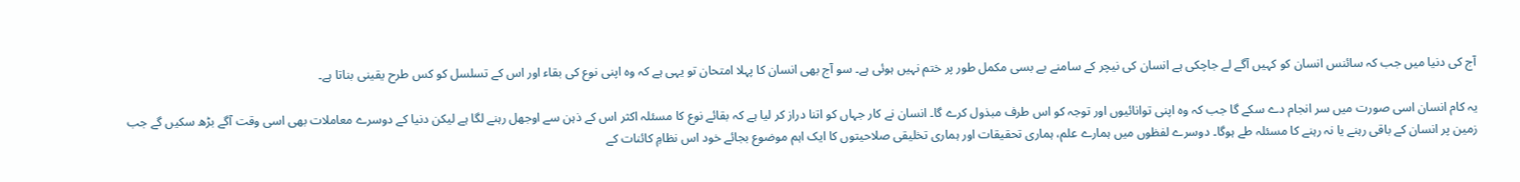آج کی دنیا میں جب کہ سائنس انسان کو کہیں آگے لے جاچکی ہے انسان کی نیچر کے سامنے بے بسی مکمل طور پر ختم نہیں ہوئی ہے۔ سو آج بھی انسان کا پہلا امتحان تو یہی ہے کہ وہ اپنی نوع کی بقاء اور اس کے تسلسل کو کس طرح یقینی بناتا ہے۔

یہ کام انسان اسی صورت میں سر انجام دے سکے گا جب کہ وہ اپنی توانائیوں اور توجہ کو اس طرف مبذول کرے گا۔ انسان نے کار جہاں کو اتنا دراز کر لیا ہے کہ بقائے نوع کا مسئلہ اکثر اس کے ذہن سے اوجھل رہنے لگا ہے لیکن دنیا کے دوسرے معاملات بھی اسی وقت آگے بڑھ سکیں گے جب زمین پر انسان کے باقی رہنے یا نہ رہنے کا مسئلہ طے ہوگا۔ دوسرے لفظوں میں ہمارے علم، ہماری تحقیقات اور ہماری تخلیقی صلاحیتوں کا ایک اہم موضوع بجائے خود اس نظامِ کائنات کے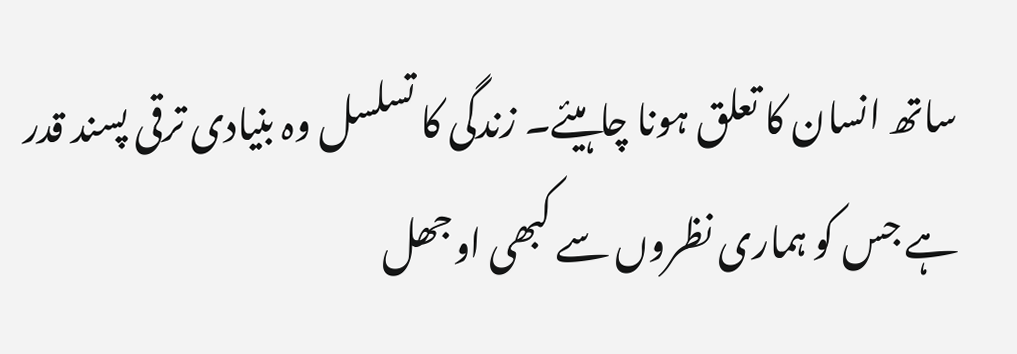ساتھ انسان کا تعلق ہونا چاہیئے۔ زندگی کا تسلسل وہ بنیادی ترقی پسند قدر ہے جس کو ہماری نظروں سے کبھی اوجھل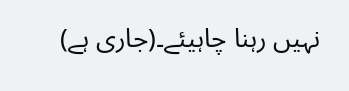نہیں رہنا چاہیئے۔(جاری ہے)